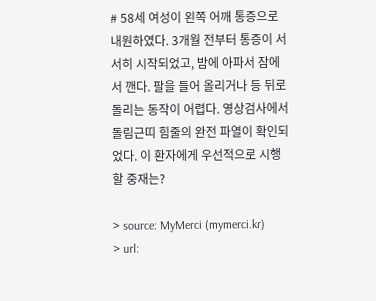# 58세 여성이 왼쪽 어깨 통증으로 내원하였다. 3개월 전부터 통증이 서서히 시작되었고, 밤에 아파서 잠에서 깬다. 팔을 들어 올리거나 등 뒤로 돌리는 동작이 어렵다. 영상검사에서 돌림근띠 힘줄의 완전 파열이 확인되었다. 이 환자에게 우선적으로 시행할 중재는?

> source: MyMerci (mymerci.kr)
> url: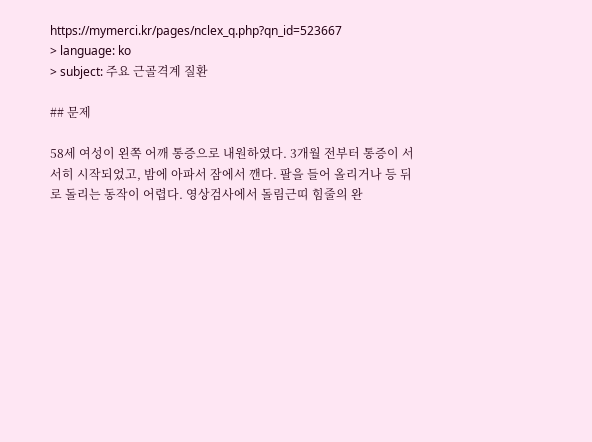https://mymerci.kr/pages/nclex_q.php?qn_id=523667
> language: ko
> subject: 주요 근골격계 질환

## 문제

58세 여성이 왼쪽 어깨 통증으로 내원하였다. 3개월 전부터 통증이 서서히 시작되었고, 밤에 아파서 잠에서 깬다. 팔을 들어 올리거나 등 뒤로 돌리는 동작이 어렵다. 영상검사에서 돌림근띠 힘줄의 완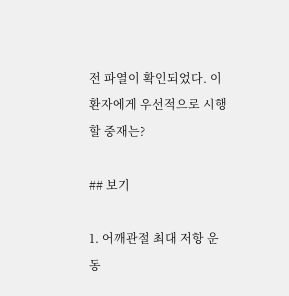전 파열이 확인되었다. 이 환자에게 우선적으로 시행할 중재는?

## 보기

1. 어깨관절 최대 저항 운동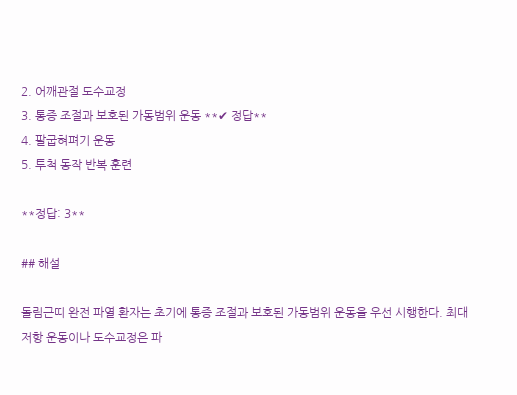2. 어깨관절 도수교정
3. 통증 조절과 보호된 가동범위 운동 **✔ 정답**
4. 팔굽혀펴기 운동
5. 투척 동작 반복 훈련

**정답: 3**

## 해설

돌림근띠 완전 파열 환자는 초기에 통증 조절과 보호된 가동범위 운동을 우선 시행한다. 최대 저항 운동이나 도수교정은 파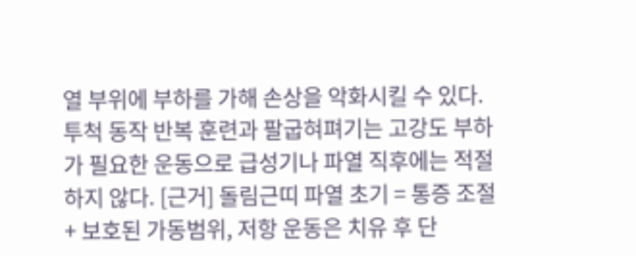열 부위에 부하를 가해 손상을 악화시킬 수 있다. 투척 동작 반복 훈련과 팔굽혀펴기는 고강도 부하가 필요한 운동으로 급성기나 파열 직후에는 적절하지 않다. [근거] 돌림근띠 파열 초기 = 통증 조절 + 보호된 가동범위, 저항 운동은 치유 후 단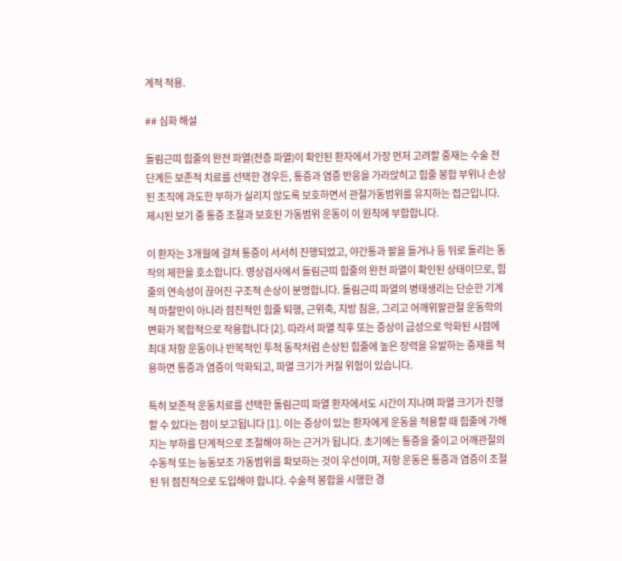계적 적용.

## 심화 해설

돌림근띠 힘줄의 완전 파열(전층 파열)이 확인된 환자에서 가장 먼저 고려할 중재는 수술 전 단계든 보존적 치료를 선택한 경우든, 통증과 염증 반응을 가라앉히고 힘줄 봉합 부위나 손상된 조직에 과도한 부하가 실리지 않도록 보호하면서 관절가동범위를 유지하는 접근입니다. 제시된 보기 중 통증 조절과 보호된 가동범위 운동이 이 원칙에 부합합니다.

이 환자는 3개월에 걸쳐 통증이 서서히 진행되었고, 야간통과 팔을 들거나 등 뒤로 돌리는 동작의 제한을 호소합니다. 영상검사에서 돌림근띠 힘줄의 완전 파열이 확인된 상태이므로, 힘줄의 연속성이 끊어진 구조적 손상이 분명합니다. 돌림근띠 파열의 병태생리는 단순한 기계적 마찰만이 아니라 점진적인 힘줄 퇴행, 근위축, 지방 침윤, 그리고 어깨위팔관절 운동학의 변화가 복합적으로 작용합니다 [2]. 따라서 파열 직후 또는 증상이 급성으로 악화된 시점에 최대 저항 운동이나 반복적인 투척 동작처럼 손상된 힘줄에 높은 장력을 유발하는 중재를 적용하면 통증과 염증이 악화되고, 파열 크기가 커질 위험이 있습니다.

특히 보존적 운동치료를 선택한 돌림근띠 파열 환자에서도 시간이 지나며 파열 크기가 진행할 수 있다는 점이 보고됩니다 [1]. 이는 증상이 있는 환자에게 운동을 적용할 때 힘줄에 가해지는 부하를 단계적으로 조절해야 하는 근거가 됩니다. 초기에는 통증을 줄이고 어깨관절의 수동적 또는 능동보조 가동범위를 확보하는 것이 우선이며, 저항 운동은 통증과 염증이 조절된 뒤 점진적으로 도입해야 합니다. 수술적 봉합을 시행한 경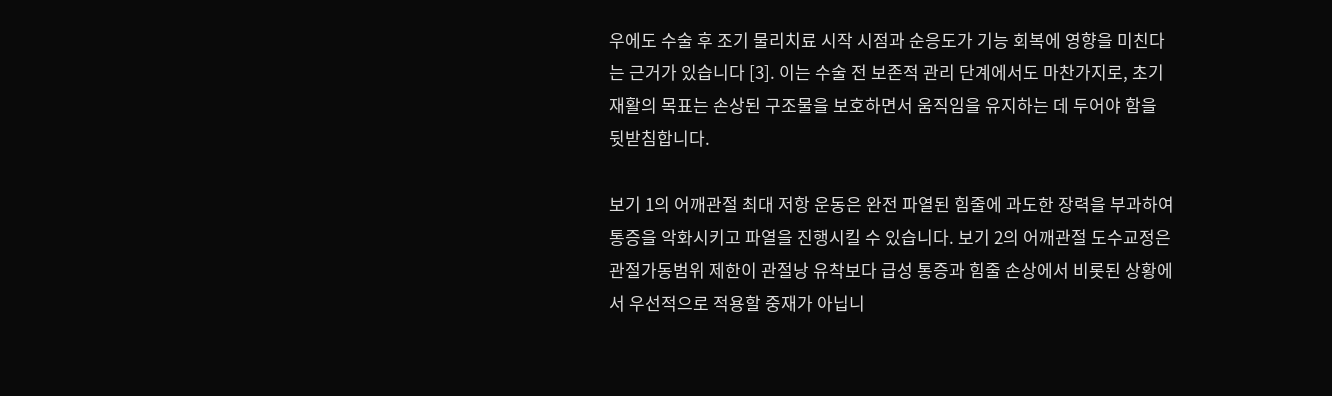우에도 수술 후 조기 물리치료 시작 시점과 순응도가 기능 회복에 영향을 미친다는 근거가 있습니다 [3]. 이는 수술 전 보존적 관리 단계에서도 마찬가지로, 초기 재활의 목표는 손상된 구조물을 보호하면서 움직임을 유지하는 데 두어야 함을 뒷받침합니다.

보기 1의 어깨관절 최대 저항 운동은 완전 파열된 힘줄에 과도한 장력을 부과하여 통증을 악화시키고 파열을 진행시킬 수 있습니다. 보기 2의 어깨관절 도수교정은 관절가동범위 제한이 관절낭 유착보다 급성 통증과 힘줄 손상에서 비롯된 상황에서 우선적으로 적용할 중재가 아닙니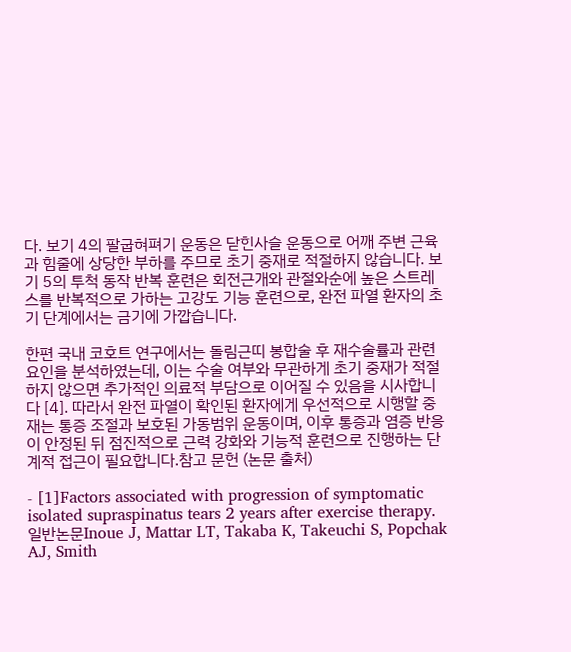다. 보기 4의 팔굽혀펴기 운동은 닫힌사슬 운동으로 어깨 주변 근육과 힘줄에 상당한 부하를 주므로 초기 중재로 적절하지 않습니다. 보기 5의 투척 동작 반복 훈련은 회전근개와 관절와순에 높은 스트레스를 반복적으로 가하는 고강도 기능 훈련으로, 완전 파열 환자의 초기 단계에서는 금기에 가깝습니다.

한편 국내 코호트 연구에서는 돌림근띠 봉합술 후 재수술률과 관련 요인을 분석하였는데, 이는 수술 여부와 무관하게 초기 중재가 적절하지 않으면 추가적인 의료적 부담으로 이어질 수 있음을 시사합니다 [4]. 따라서 완전 파열이 확인된 환자에게 우선적으로 시행할 중재는 통증 조절과 보호된 가동범위 운동이며, 이후 통증과 염증 반응이 안정된 뒤 점진적으로 근력 강화와 기능적 훈련으로 진행하는 단계적 접근이 필요합니다.참고 문헌 (논문 출처)

- [1]Factors associated with progression of symptomatic isolated supraspinatus tears 2 years after exercise therapy.일반논문Inoue J, Mattar LT, Takaba K, Takeuchi S, Popchak AJ, Smith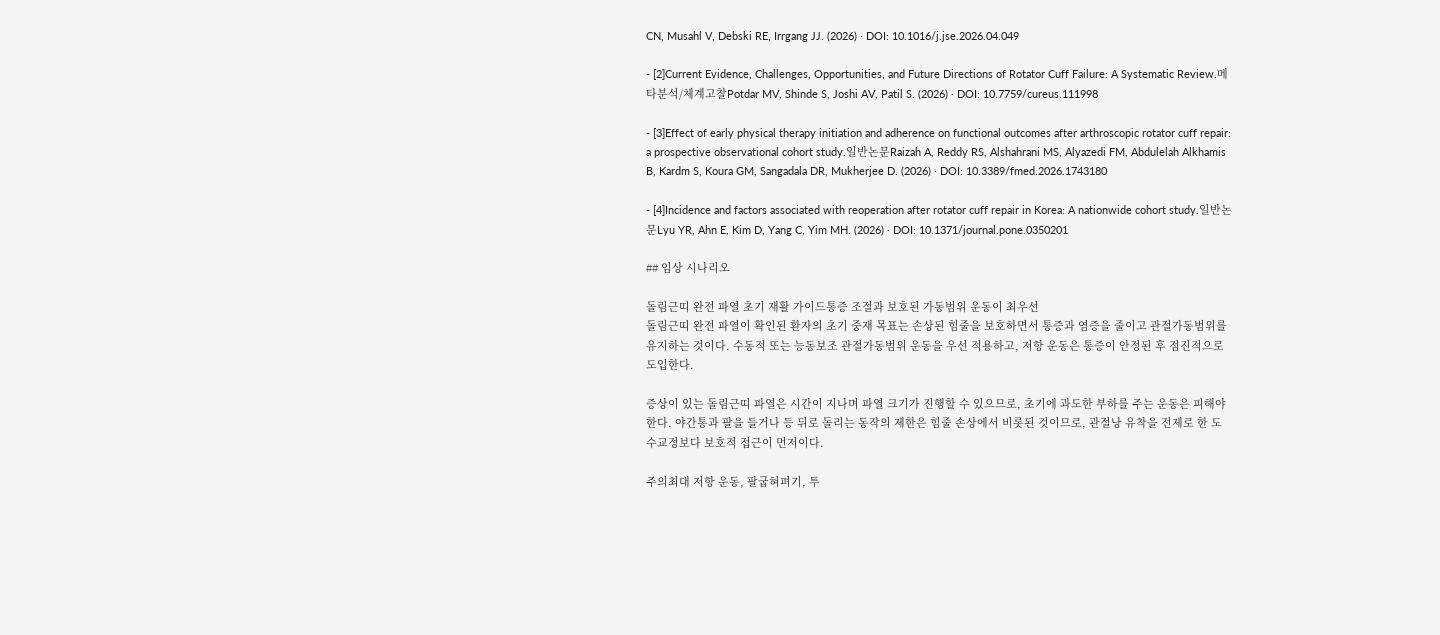CN, Musahl V, Debski RE, Irrgang JJ. (2026) · DOI: 10.1016/j.jse.2026.04.049

- [2]Current Evidence, Challenges, Opportunities, and Future Directions of Rotator Cuff Failure: A Systematic Review.메타분석/체계고찰Potdar MV, Shinde S, Joshi AV, Patil S. (2026) · DOI: 10.7759/cureus.111998

- [3]Effect of early physical therapy initiation and adherence on functional outcomes after arthroscopic rotator cuff repair: a prospective observational cohort study.일반논문Raizah A, Reddy RS, Alshahrani MS, Alyazedi FM, Abdulelah Alkhamis B, Kardm S, Koura GM, Sangadala DR, Mukherjee D. (2026) · DOI: 10.3389/fmed.2026.1743180

- [4]Incidence and factors associated with reoperation after rotator cuff repair in Korea: A nationwide cohort study.일반논문Lyu YR, Ahn E, Kim D, Yang C, Yim MH. (2026) · DOI: 10.1371/journal.pone.0350201

## 임상 시나리오

돌림근띠 완전 파열 초기 재활 가이드통증 조절과 보호된 가동범위 운동이 최우선
돌림근띠 완전 파열이 확인된 환자의 초기 중재 목표는 손상된 힘줄을 보호하면서 통증과 염증을 줄이고 관절가동범위를 유지하는 것이다. 수동적 또는 능동보조 관절가동범위 운동을 우선 적용하고, 저항 운동은 통증이 안정된 후 점진적으로 도입한다.

증상이 있는 돌림근띠 파열은 시간이 지나며 파열 크기가 진행할 수 있으므로, 초기에 과도한 부하를 주는 운동은 피해야 한다. 야간통과 팔을 들거나 등 뒤로 돌리는 동작의 제한은 힘줄 손상에서 비롯된 것이므로, 관절낭 유착을 전제로 한 도수교정보다 보호적 접근이 먼저이다.

주의최대 저항 운동, 팔굽혀펴기, 투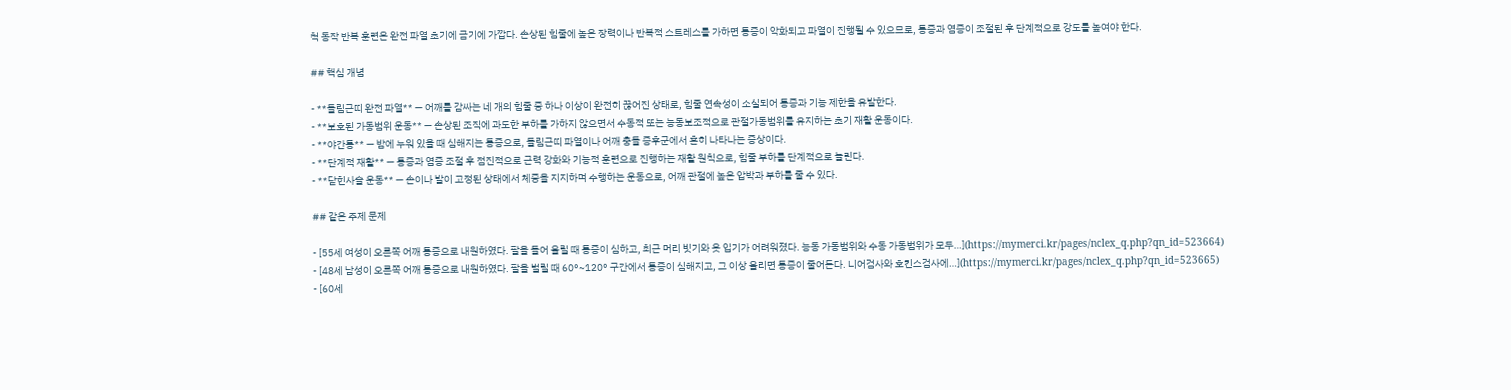척 동작 반복 훈련은 완전 파열 초기에 금기에 가깝다. 손상된 힘줄에 높은 장력이나 반복적 스트레스를 가하면 통증이 악화되고 파열이 진행될 수 있으므로, 통증과 염증이 조절된 후 단계적으로 강도를 높여야 한다.

## 핵심 개념

- **돌림근띠 완전 파열** — 어깨를 감싸는 네 개의 힘줄 중 하나 이상이 완전히 끊어진 상태로, 힘줄 연속성이 소실되어 통증과 기능 제한을 유발한다.
- **보호된 가동범위 운동** — 손상된 조직에 과도한 부하를 가하지 않으면서 수동적 또는 능동보조적으로 관절가동범위를 유지하는 초기 재활 운동이다.
- **야간통** — 밤에 누워 있을 때 심해지는 통증으로, 돌림근띠 파열이나 어깨 충돌 증후군에서 흔히 나타나는 증상이다.
- **단계적 재활** — 통증과 염증 조절 후 점진적으로 근력 강화와 기능적 훈련으로 진행하는 재활 원칙으로, 힘줄 부하를 단계적으로 늘린다.
- **닫힌사슬 운동** — 손이나 발이 고정된 상태에서 체중을 지지하며 수행하는 운동으로, 어깨 관절에 높은 압박과 부하를 줄 수 있다.

## 같은 주제 문제

- [55세 여성이 오른쪽 어깨 통증으로 내원하였다. 팔을 들어 올릴 때 통증이 심하고, 최근 머리 빗기와 옷 입기가 어려워졌다. 능동 가동범위와 수동 가동범위가 모두…](https://mymerci.kr/pages/nclex_q.php?qn_id=523664)
- [48세 남성이 오른쪽 어깨 통증으로 내원하였다. 팔을 벌릴 때 60°~120° 구간에서 통증이 심해지고, 그 이상 올리면 통증이 줄어든다. 니어검사와 호킨스검사에…](https://mymerci.kr/pages/nclex_q.php?qn_id=523665)
- [60세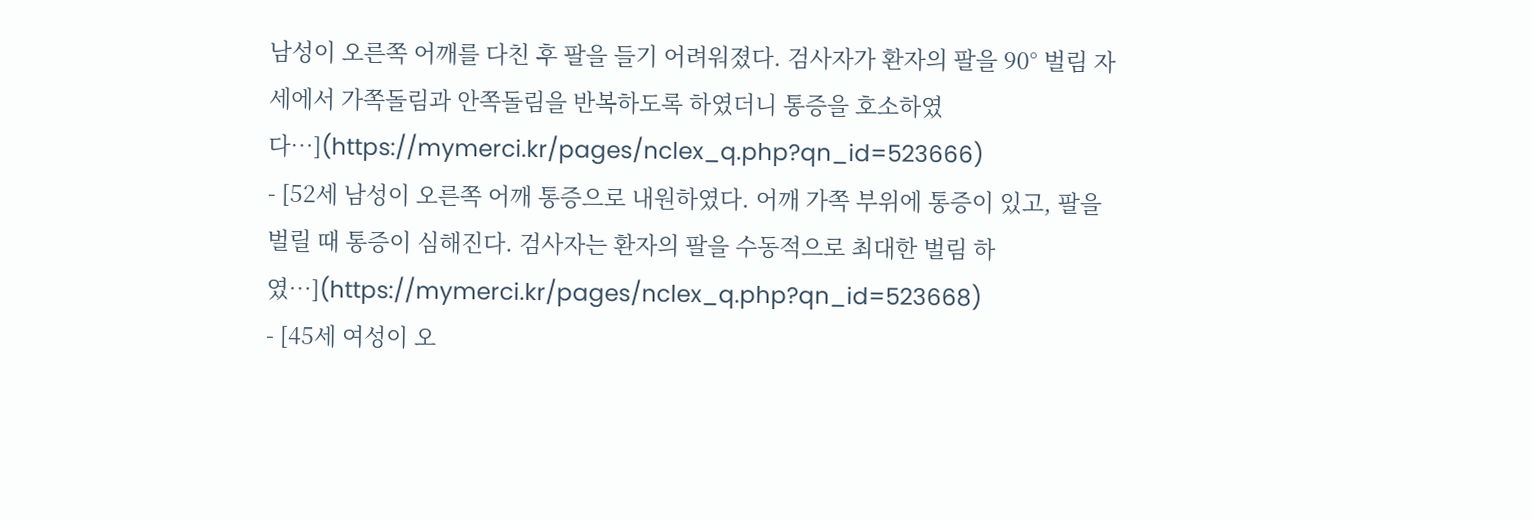남성이 오른쪽 어깨를 다친 후 팔을 들기 어려워졌다. 검사자가 환자의 팔을 90° 벌림 자세에서 가쪽돌림과 안쪽돌림을 반복하도록 하였더니 통증을 호소하였다…](https://mymerci.kr/pages/nclex_q.php?qn_id=523666)
- [52세 남성이 오른쪽 어깨 통증으로 내원하였다. 어깨 가쪽 부위에 통증이 있고, 팔을 벌릴 때 통증이 심해진다. 검사자는 환자의 팔을 수동적으로 최대한 벌림 하였…](https://mymerci.kr/pages/nclex_q.php?qn_id=523668)
- [45세 여성이 오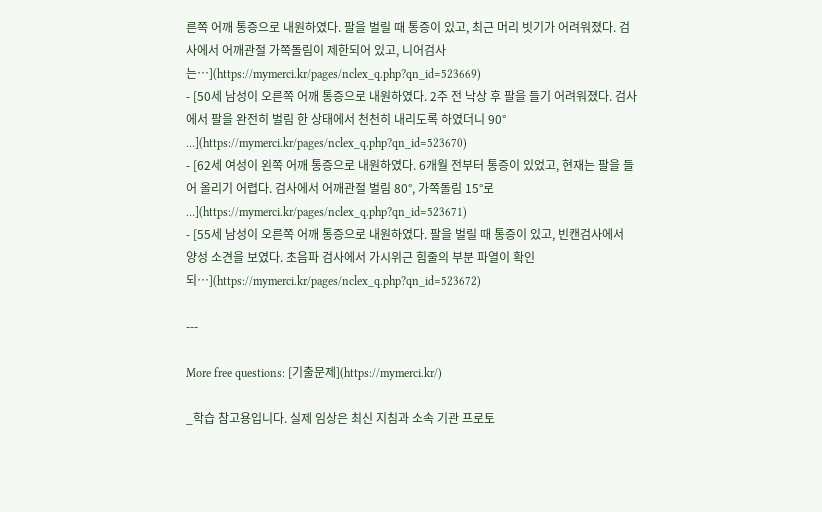른쪽 어깨 통증으로 내원하였다. 팔을 벌릴 때 통증이 있고, 최근 머리 빗기가 어려워졌다. 검사에서 어깨관절 가쪽돌림이 제한되어 있고, 니어검사는…](https://mymerci.kr/pages/nclex_q.php?qn_id=523669)
- [50세 남성이 오른쪽 어깨 통증으로 내원하였다. 2주 전 낙상 후 팔을 들기 어려워졌다. 검사에서 팔을 완전히 벌림 한 상태에서 천천히 내리도록 하였더니 90° …](https://mymerci.kr/pages/nclex_q.php?qn_id=523670)
- [62세 여성이 왼쪽 어깨 통증으로 내원하였다. 6개월 전부터 통증이 있었고, 현재는 팔을 들어 올리기 어렵다. 검사에서 어깨관절 벌림 80°, 가쪽돌림 15°로 …](https://mymerci.kr/pages/nclex_q.php?qn_id=523671)
- [55세 남성이 오른쪽 어깨 통증으로 내원하였다. 팔을 벌릴 때 통증이 있고, 빈캔검사에서 양성 소견을 보였다. 초음파 검사에서 가시위근 힘줄의 부분 파열이 확인되…](https://mymerci.kr/pages/nclex_q.php?qn_id=523672)

---

More free questions: [기출문제](https://mymerci.kr/)

_학습 참고용입니다. 실제 임상은 최신 지침과 소속 기관 프로토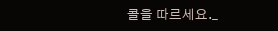콜을 따르세요._